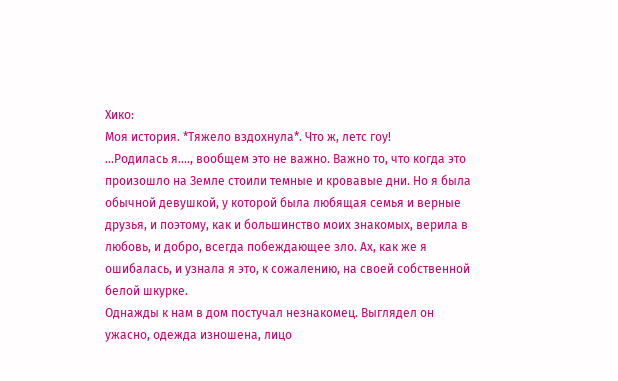Хико:
Моя история. *Тяжело вздохнула*. Что ж, летс гоу!
...Родилась я...., вообщем это не важно. Важно то, что когда это произошло на Земле стоили темные и кровавые дни. Но я была обычной девушкой, у которой была любящая семья и верные друзья, и поэтому, как и большинство моих знакомых, верила в любовь, и добро, всегда побеждающее зло. Ах, как же я ошибалась, и узнала я это, к сожалению, на своей собственной белой шкурке.
Однажды к нам в дом постучал незнакомец. Выглядел он ужасно, одежда изношена, лицо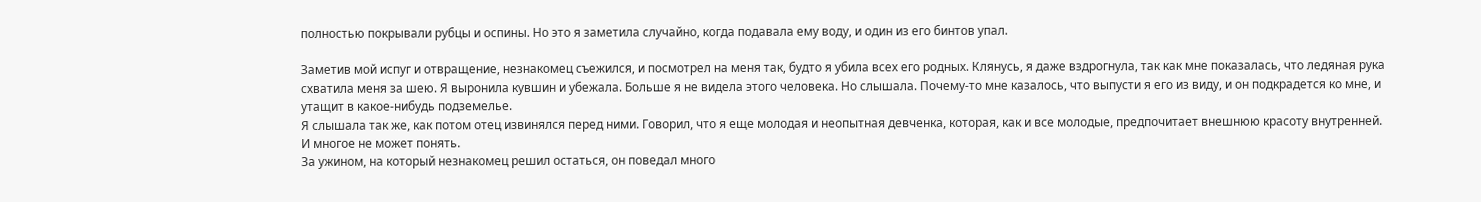полностью покрывали рубцы и оспины. Но это я заметила случайно, когда подавала ему воду, и один из его бинтов упал.

Заметив мой испуг и отвращение, незнакомец съежился, и посмотрел на меня так, будто я убила всех его родных. Клянусь, я даже вздрогнула, так как мне показалась, что ледяная рука схватила меня за шею. Я выронила кувшин и убежала. Больше я не видела этого человека. Но слышала. Почему-то мне казалось, что выпусти я его из виду, и он подкрадется ко мне, и утащит в какое-нибудь подземелье.
Я слышала так же, как потом отец извинялся перед ними. Говорил, что я еще молодая и неопытная девченка, которая, как и все молодые, предпочитает внешнюю красоту внутренней. И многое не может понять.
За ужином, на который незнакомец решил остаться, он поведал много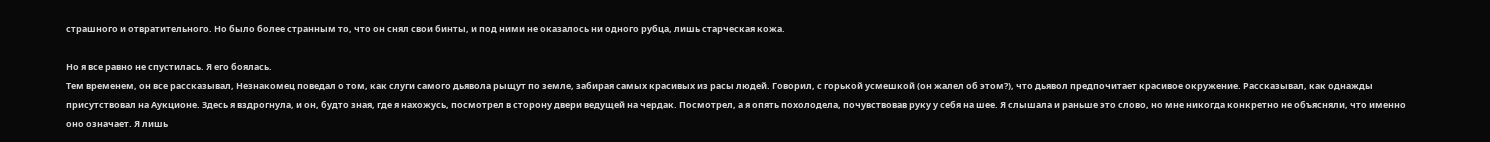страшного и отвратительного. Но было более странным то, что он снял свои бинты, и под ними не оказалось ни одного рубца, лишь старческая кожа.

Но я все равно не спустилась. Я его боялась.
Тем временем, он все рассказывал, Незнакомец поведал о том, как слуги самого дьявола рыщут по земле, забирая самых красивых из расы людей. Говорил, с горькой усмешкой (он жалел об этом?), что дьявол предпочитает красивое окружение. Рассказывал, как однажды присутствовал на Аукционе. Здесь я вздрогнула, и он, будто зная, где я нахожусь, посмотрел в сторону двери ведущей на чердак. Посмотрел, а я опять похолодела, почувствовав руку у себя на шее. Я слышала и раньше это слово, но мне никогда конкретно не объясняли, что именно оно означает. Я лишь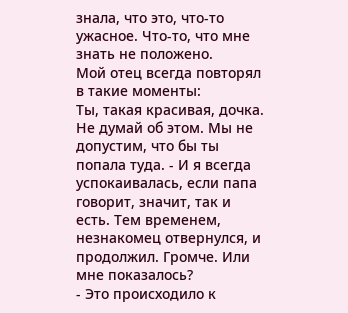знала, что это, что-то ужасное. Что-то, что мне знать не положено.
Мой отец всегда повторял в такие моменты:
Ты, такая красивая, дочка. Не думай об этом. Мы не допустим, что бы ты попала туда. - И я всегда успокаивалась, если папа говорит, значит, так и есть. Тем временем, незнакомец отвернулся, и продолжил. Громче. Или мне показалось?
- Это происходило к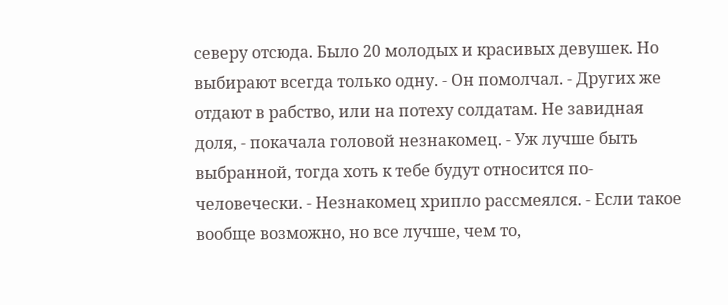северу отсюда. Было 20 молодых и красивых девушек. Но выбирают всегда только одну. - Он помолчал. - Других же отдают в рабство, или на потеху солдатам. Не завидная доля, - покачала головой незнакомец. - Уж лучше быть выбранной, тогда хоть к тебе будут относится по-человечески. - Незнакомец хрипло рассмеялся. - Если такое вообще возможно, но все лучше, чем то,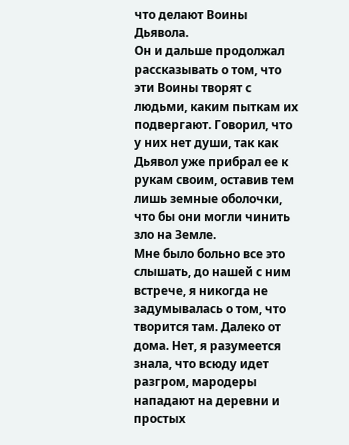что делают Воины Дьявола.
Он и дальше продолжал рассказывать о том, что эти Воины творят с людьми, каким пыткам их подвергают. Говорил, что у них нет души, так как Дьявол уже прибрал ее к рукам своим, оставив тем лишь земные оболочки, что бы они могли чинить зло на Земле.
Мне было больно все это слышать, до нашей с ним встрече, я никогда не задумывалась о том, что творится там. Далеко от дома. Нет, я разумеется знала, что всюду идет разгром, мародеры нападают на деревни и простых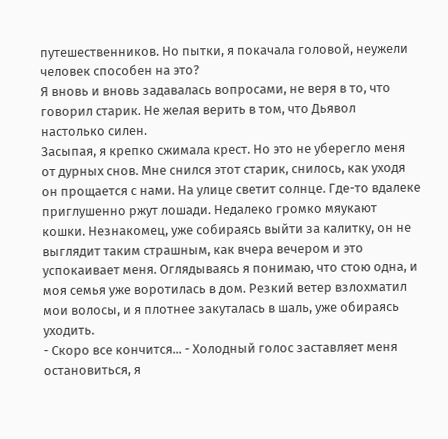путешественников. Но пытки, я покачала головой, неужели человек способен на это?
Я вновь и вновь задавалась вопросами, не веря в то, что говорил старик. Не желая верить в том, что Дьявол настолько силен.
Засыпая, я крепко сжимала крест. Но это не уберегло меня от дурных снов. Мне снился этот старик, снилось, как уходя он прощается с нами. На улице светит солнце. Где-то вдалеке приглушенно ржут лошади. Недалеко громко мяукают кошки. Незнакомец, уже собираясь выйти за калитку, он не выглядит таким страшным, как вчера вечером и это успокаивает меня. Оглядываясь я понимаю, что стою одна, и моя семья уже воротилась в дом. Резкий ветер взлохматил мои волосы, и я плотнее закуталась в шаль, уже обираясь уходить.
- Скоро все кончится... - Холодный голос заставляет меня остановиться, я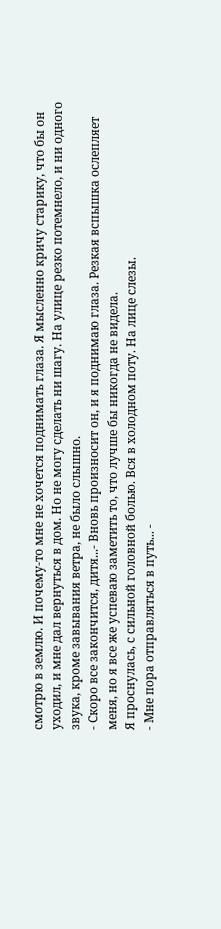смотрю в землю. И почему-то мне не хочется поднимать глаза. Я мысленно кричу старику, что бы он уходил, и мне дал вернуться в дом. Но не могу сделать ни шагу. На улице резко потемнело, и ни одного звука, кроме завывания ветра, не было слышно.
- Скоро все закончится, дитя...- Вновь произносит он, и я поднимаю глаза. Резкая вспышка ослепляет меня, но я все же успеваю заметить то, что лучше бы никогда не видела.
Я проснулась, с сильной головной болью. Вся в холодном поту. На лице слезы.
- Мне пора отправляться в путь... -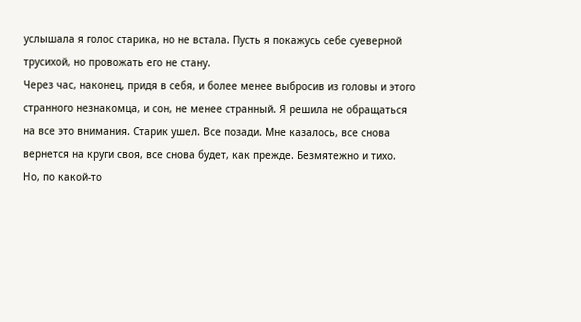услышала я голос старика, но не встала. Пусть я покажусь себе суеверной трусихой, но провожать его не стану.
Через час, наконец, придя в себя, и более менее выбросив из головы и этого странного незнакомца, и сон, не менее странный. Я решила не обращаться на все это внимания. Старик ушел. Все позади. Мне казалось, все снова вернется на круги своя, все снова будет, как прежде. Безмятежно и тихо.
Но, по какой-то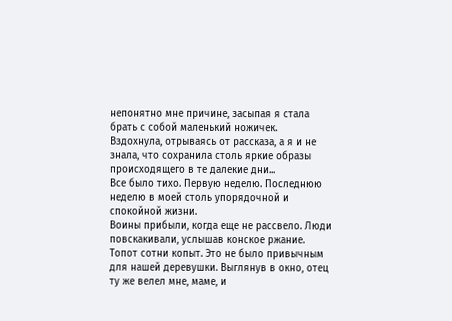непонятно мне причине, засыпая я стала брать с собой маленький ножичек.
Вздохнула, отрываясь от рассказа, а я и не знала, что сохранила столь яркие образы происходящего в те далекие дни...
Все было тихо. Первую неделю. Последнюю неделю в моей столь упорядочной и спокойной жизни.
Воины прибыли, когда еще не рассвело. Люди повскакивали, услышав конское ржание. Топот сотни копыт. Это не было привычным для нашей деревушки. Выглянув в окно, отец ту же велел мне, маме, и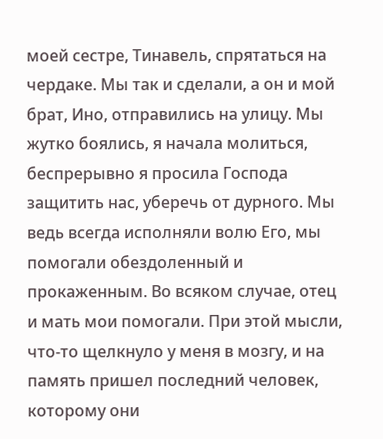моей сестре, Тинавель, спрятаться на чердаке. Мы так и сделали, а он и мой брат, Ино, отправились на улицу. Мы жутко боялись, я начала молиться, беспрерывно я просила Господа защитить нас, уберечь от дурного. Мы ведь всегда исполняли волю Его, мы помогали обездоленный и прокаженным. Во всяком случае, отец и мать мои помогали. При этой мысли, что-то щелкнуло у меня в мозгу, и на память пришел последний человек, которому они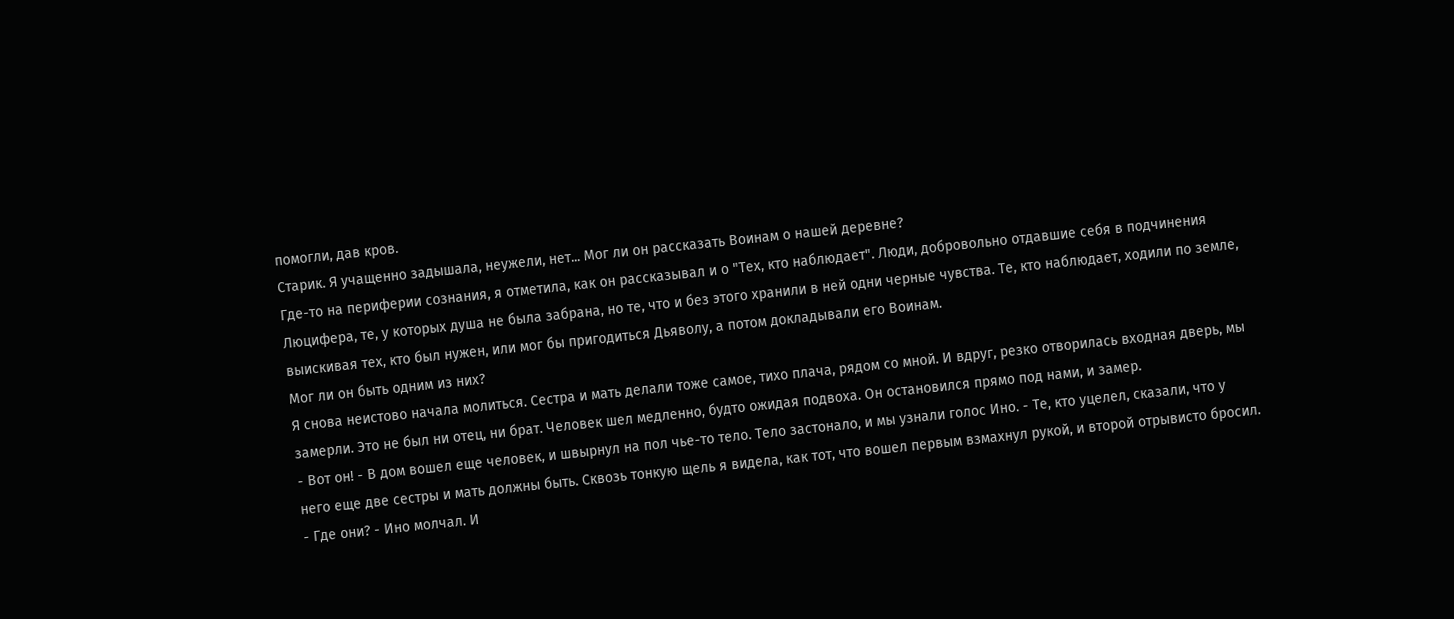помогли, дав кров.
Старик. Я учащенно задышала, неужели, нет... Мог ли он рассказать Воинам о нашей деревне?
Где-то на периферии сознания, я отметила, как он рассказывал и о "Тех, кто наблюдает". Люди, добровольно отдавшие себя в подчинения Люцифера, те, у которых душа не была забрана, но те, что и без этого хранили в ней одни черные чувства. Те, кто наблюдает, ходили по земле, выискивая тех, кто был нужен, или мог бы пригодиться Дьяволу, а потом докладывали его Воинам.
Мог ли он быть одним из них?
Я снова неистово начала молиться. Сестра и мать делали тоже самое, тихо плача, рядом со мной. И вдруг, резко отворилась входная дверь, мы замерли. Это не был ни отец, ни брат. Человек шел медленно, будто ожидая подвоха. Он остановился прямо под нами, и замер.
- Вот он! - В дом вошел еще человек, и швырнул на пол чье-то тело. Тело застонало, и мы узнали голос Ино. - Те, кто уцелел, сказали, что у него еще две сестры и мать должны быть. Сквозь тонкую щель я видела, как тот, что вошел первым взмахнул рукой, и второй отрывисто бросил. - Где они? - Ино молчал. И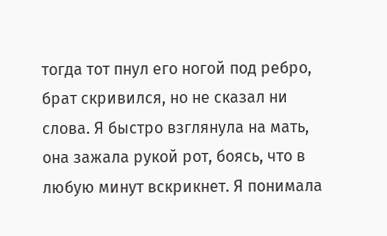тогда тот пнул его ногой под ребро, брат скривился, но не сказал ни слова. Я быстро взглянула на мать, она зажала рукой рот, боясь, что в любую минут вскрикнет. Я понимала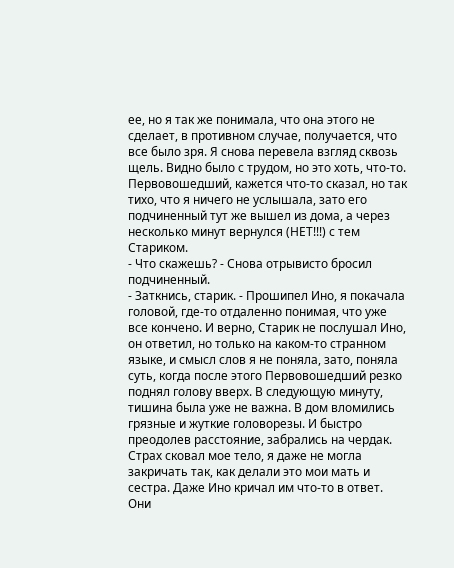ее, но я так же понимала, что она этого не сделает, в противном случае, получается, что все было зря. Я снова перевела взгляд сквозь щель. Видно было с трудом, но это хоть, что-то. Первовошедший, кажется что-то сказал, но так тихо, что я ничего не услышала, зато его подчиненный тут же вышел из дома, а через несколько минут вернулся (НЕТ!!!) с тем Стариком.
- Что скажешь? - Снова отрывисто бросил подчиненный.
- Заткнись, старик. - Прошипел Ино, я покачала головой, где-то отдаленно понимая, что уже все кончено. И верно, Старик не послушал Ино, он ответил, но только на каком-то странном языке, и смысл слов я не поняла, зато, поняла суть, когда после этого Первовошедший резко поднял голову вверх. В следующую минуту, тишина была уже не важна. В дом вломились грязные и жуткие головорезы. И быстро преодолев расстояние, забрались на чердак. Страх сковал мое тело, я даже не могла закричать так, как делали это мои мать и сестра. Даже Ино кричал им что-то в ответ. Они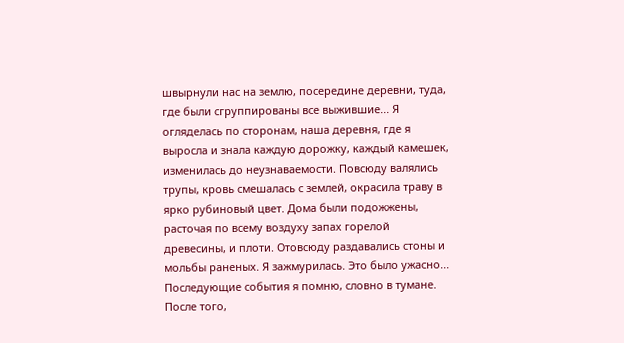швырнули нас на землю, посередине деревни, туда, где были сгруппированы все выжившие... Я огляделась по сторонам, наша деревня, где я выросла и знала каждую дорожку, каждый камешек, изменилась до неузнаваемости. Повсюду валялись трупы, кровь смешалась с землей, окрасила траву в ярко рубиновый цвет. Дома были подожжены, расточая по всему воздуху запах горелой древесины, и плоти. Отовсюду раздавались стоны и мольбы раненых. Я зажмурилась. Это было ужасно...
Последующие события я помню, словно в тумане. После того,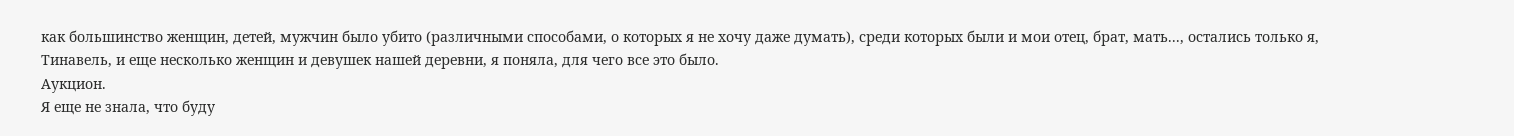как большинство женщин, детей, мужчин было убито (различными способами, о которых я не хочу даже думать), среди которых были и мои отец, брат, мать..., остались только я, Тинавель, и еще несколько женщин и девушек нашей деревни, я поняла, для чего все это было.
Аукцион.
Я еще не знала, что буду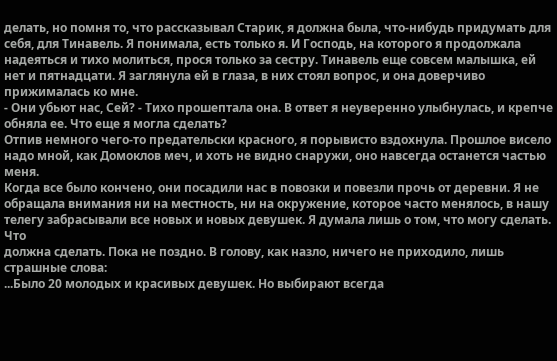делать, но помня то, что рассказывал Старик, я должна была, что-нибудь придумать для себя, для Тинавель. Я понимала, есть только я. И Господь, на которого я продолжала надеяться и тихо молиться, прося только за сестру. Тинавель еще совсем малышка, ей нет и пятнадцати. Я заглянула ей в глаза, в них стоял вопрос, и она доверчиво прижималась ко мне.
- Они убьют нас, Сей? - Тихо прошептала она. В ответ я неуверенно улыбнулась, и крепче обняла ее. Что еще я могла сделать?
Отпив немного чего-то предательски красного, я порывисто вздохнула. Прошлое висело надо мной, как Домоклов меч, и хоть не видно снаружи, оно навсегда останется частью меня.
Когда все было кончено, они посадили нас в повозки и повезли прочь от деревни. Я не обращала внимания ни на местность, ни на окружение, которое часто менялось, в нашу телегу забрасывали все новых и новых девушек. Я думала лишь о том, что могу сделать. Что
должна сделать. Пока не поздно. В голову, как назло, ничего не приходило, лишь страшные слова:
...Было 20 молодых и красивых девушек. Но выбирают всегда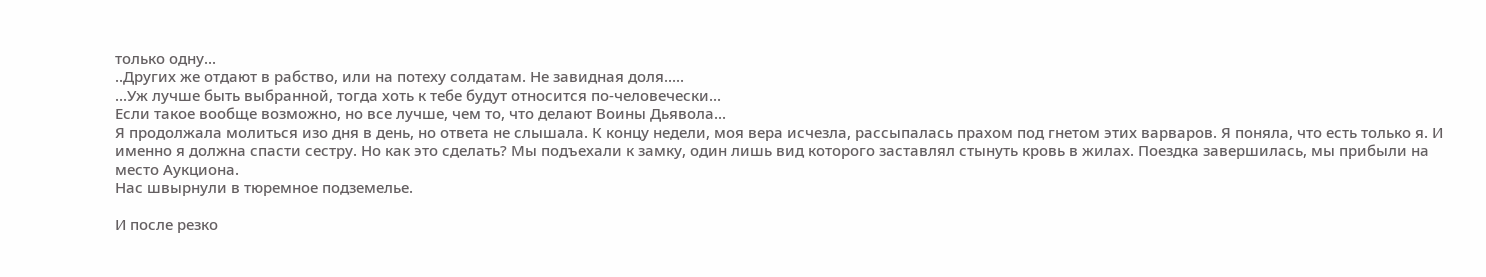только одну...
..Других же отдают в рабство, или на потеху солдатам. Не завидная доля.....
...Уж лучше быть выбранной, тогда хоть к тебе будут относится по-человечески...
Если такое вообще возможно, но все лучше, чем то, что делают Воины Дьявола...
Я продолжала молиться изо дня в день, но ответа не слышала. К концу недели, моя вера исчезла, рассыпалась прахом под гнетом этих варваров. Я поняла, что есть только я. И именно я должна спасти сестру. Но как это сделать? Мы подъехали к замку, один лишь вид которого заставлял стынуть кровь в жилах. Поездка завершилась, мы прибыли на место Аукциона.
Нас швырнули в тюремное подземелье.

И после резко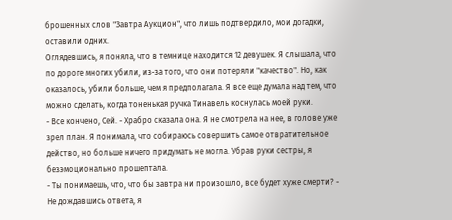брошенных слов "Завтра Аукцион", что лишь подтвердило, мои догадки, оставили одних.
Оглядевшись, я поняла, что в темнице находится 12 девушек. Я слышала, что по дороге многих убили, из-за того, что они потеряли "качество". Но, как оказалось, убили больше, чем я предполагала. Я все еще думала над тем, что можно сделать, когда тоненькая ручка Тинавель коснулась моей руки.
- Все кончено, Сей. - Храбро сказала она. Я не смотрела на нее, в голове уже зрел план. Я понимала, что собираюсь совершить самое отвратительное действо, но больше ничего придумать не могла. Убрав руки сестры, я безэмоционально прошептала.
- Ты понимаешь, что, что бы завтра ни произошло, все будет хуже смерти? - Не дождавшись ответа, я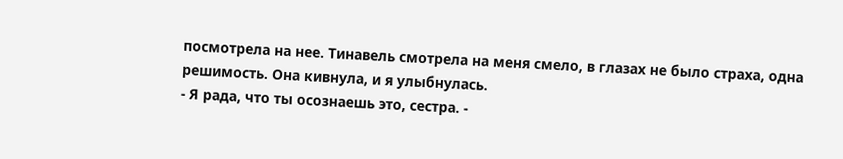посмотрела на нее. Тинавель смотрела на меня смело, в глазах не было страха, одна решимость. Она кивнула, и я улыбнулась.
- Я рада, что ты осознаешь это, сестра. -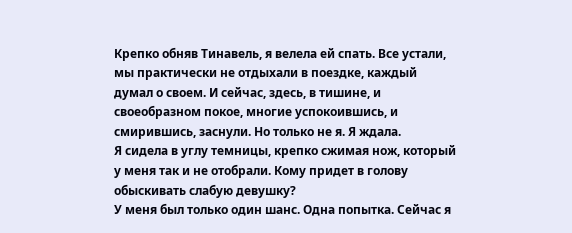Крепко обняв Тинавель, я велела ей спать. Все устали, мы практически не отдыхали в поездке, каждый думал о своем. И сейчас, здесь, в тишине, и своеобразном покое, многие успокоившись, и смирившись, заснули. Но только не я. Я ждала.
Я сидела в углу темницы, крепко сжимая нож, который у меня так и не отобрали. Кому придет в голову обыскивать слабую девушку?
У меня был только один шанс. Одна попытка. Сейчас я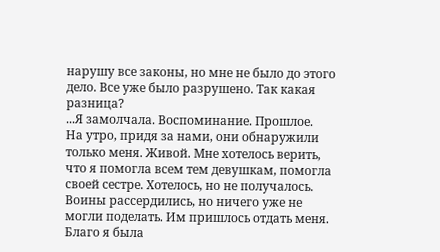нарушу все законы, но мне не было до этого дело. Все уже было разрушено. Так какая разница?
...Я замолчала. Воспоминание. Прошлое.
На утро, придя за нами, они обнаружили только меня. Живой. Мне хотелось верить, что я помогла всем тем девушкам, помогла своей сестре. Хотелось, но не получалось. Воины рассердились, но ничего уже не могли поделать. Им пришлось отдать меня. Благо я была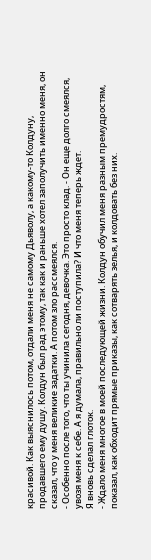красивой. Как выяснилось потом, отдали меня не самому Дьяволу, а какому-то Колдуну, продавшего ему душу. Колдун был рад этому, так как и раньше хотел заполучить именно меня, он сказал, что у меня великие задатки. А потом зло рассмеялся.
- Особенно после того, что ты учинила сегодня, девочка. Это просто клад. - Он еще долго смеялся, увозя меня к себе. А я думала, правильно ли поступила? И что меня теперь ждет.
Я вновь сделал глоток.
- Ждало меня многое в моей последующей жизни. Колдун обучил меня разным премудростям, показал, как обходит прямые приказы, как сотварять зелья, и колдовать без них.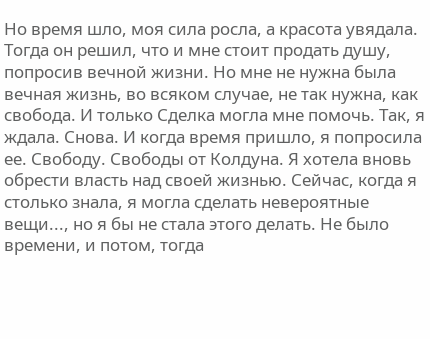Но время шло, моя сила росла, а красота увядала. Тогда он решил, что и мне стоит продать душу, попросив вечной жизни. Но мне не нужна была вечная жизнь, во всяком случае, не так нужна, как свобода. И только Сделка могла мне помочь. Так, я ждала. Снова. И когда время пришло, я попросила ее. Свободу. Свободы от Колдуна. Я хотела вновь обрести власть над своей жизнью. Сейчас, когда я столько знала, я могла сделать невероятные вещи..., но я бы не стала этого делать. Не было времени, и потом, тогда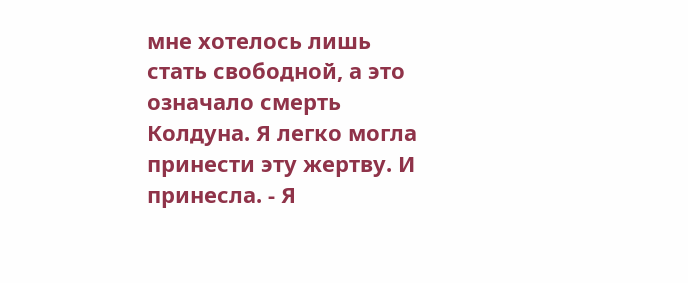мне хотелось лишь стать свободной, а это означало смерть Колдуна. Я легко могла принести эту жертву. И принесла. - Я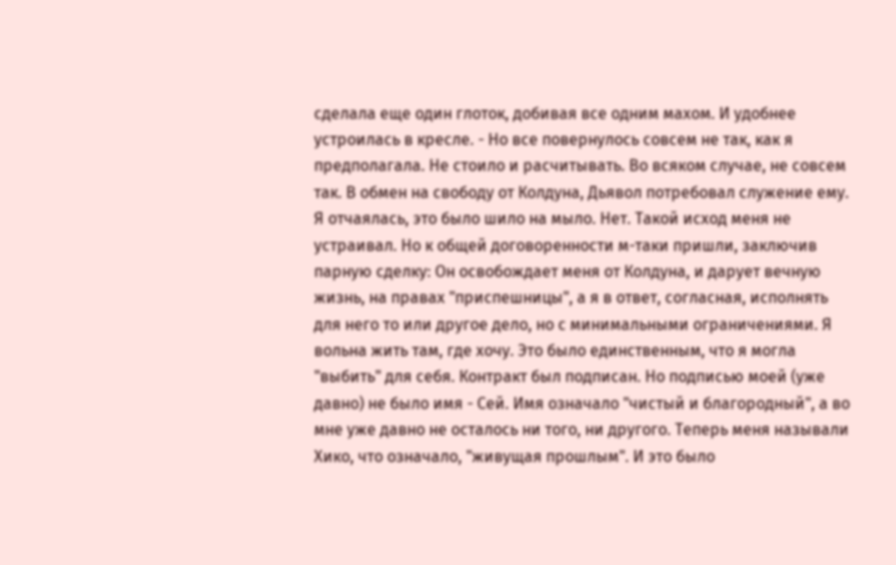сделала еще один глоток, добивая все одним махом. И удобнее устроилась в кресле. - Но все повернулось совсем не так, как я предполагала. Не стоило и расчитывать. Во всяком случае, не совсем так. В обмен на свободу от Колдуна, Дьявол потребовал служение ему. Я отчаялась, это было шило на мыло. Нет. Такой исход меня не устраивал. Но к общей договоренности м-таки пришли, заключив парную сделку: Он освобождает меня от Колдуна, и дарует вечную жизнь, на правах "приспешницы", а я в ответ, согласная, исполнять для него то или другое дело, но с минимальными ограничениями. Я вольна жить там, где хочу. Это было единственным, что я могла "выбить" для себя. Контракт был подписан. Но подписью моей (уже давно) не было имя - Сей. Имя означало "чистый и благородный", а во мне уже давно не осталось ни того, ни другого. Теперь меня называли Хико, что означало, "живущая прошлым". И это было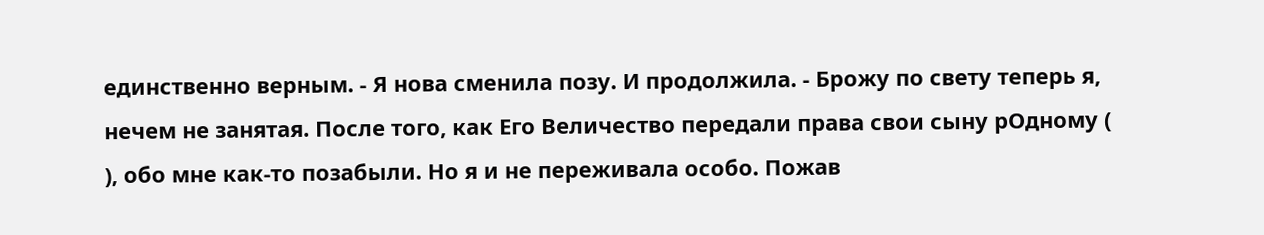единственно верным. - Я нова сменила позу. И продолжила. - Брожу по свету теперь я, нечем не занятая. После того, как Его Величество передали права свои сыну рОдному (
), обо мне как-то позабыли. Но я и не переживала особо. Пожав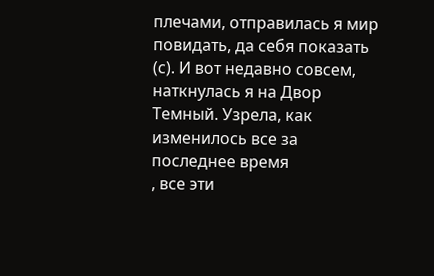плечами, отправилась я мир повидать, да себя показать (с). И вот недавно совсем, наткнулась я на Двор Темный. Узрела, как изменилось все за последнее время
, все эти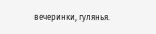вечеринки, гулянья.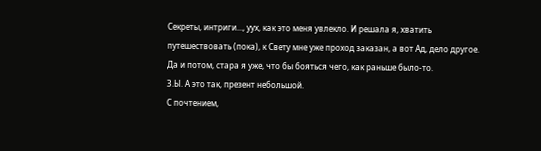Секреты, интриги..., уух, как это меня увлекло. И решала я, хватить путешествовать (пока), к Свету мне уже проход заказан, а вот Ад, дело другое. Да и потом, стара я уже, что бы бояться чего, как раньше было-то.
З.Ы. А это так, презент небольшой.
С почтением,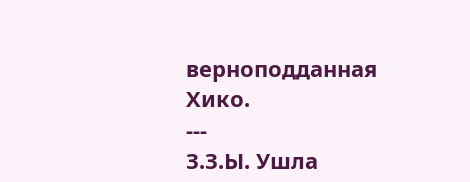верноподданная
Хико.
---
З.З.Ы. Ушла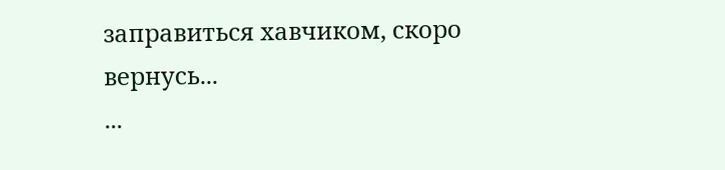заправиться хавчиком, скоро вернусь...
...